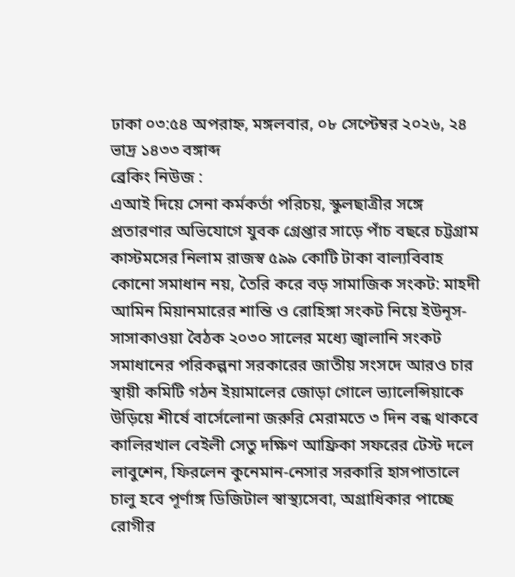ঢাকা ০৩:৫৪ অপরাহ্ন, মঙ্গলবার, ০৮ সেপ্টেম্বর ২০২৬, ২৪ ভাদ্র ১৪৩৩ বঙ্গাব্দ
ব্রেকিং নিউজ :
এআই দিয়ে সেনা কর্মকর্তা পরিচয়, স্কুলছাত্রীর সঙ্গে প্রতারণার অভিযোগে যুবক গ্রেপ্তার সাড়ে পাঁচ বছরে চট্টগ্রাম কাস্টমসের নিলাম রাজস্ব ৫৯৯ কোটি টাকা বাল্যবিবাহ কোনো সমাধান নয়, তৈরি করে বড় সামাজিক সংকট: মাহদী আমিন মিয়ানমারের শান্তি ও রোহিঙ্গা সংকট নিয়ে ইউনূস-সাসাকাওয়া বৈঠক ২০৩০ সালের মধ্যে জ্বালানি সংকট সমাধানের পরিকল্পনা সরকারের জাতীয় সংসদে আরও চার স্থায়ী কমিটি গঠন ইয়ামালের জোড়া গোলে ভ্যালেন্সিয়াকে উড়িয়ে শীর্ষে বার্সেলোনা জরুরি মেরামতে ৩ দিন বন্ধ থাকবে কালিরখাল বেইলী সেতু দক্ষিণ আফ্রিকা সফরের টেস্ট দলে লাবুশেন, ফিরলেন কুনেমান-নেসার সরকারি হাসপাতালে চালু হবে পূর্ণাঙ্গ ডিজিটাল স্বাস্থ্যসেবা, অগ্রাধিকার পাচ্ছে রোগীর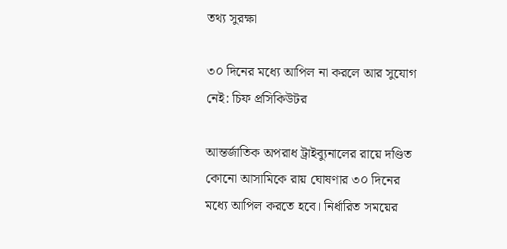তথ্য সুরক্ষা

৩০ দিনের মধ্যে আপিল না করলে আর সুযোগ নেই: চিফ প্রসিকিউটর

আন্তর্জাতিক অপরাধ ট্রাইব্যুনালের রায়ে দণ্ডিত কোনো আসামিকে রায় ঘোষণার ৩০ দিনের মধ্যে আপিল করতে হবে। নির্ধারিত সময়ের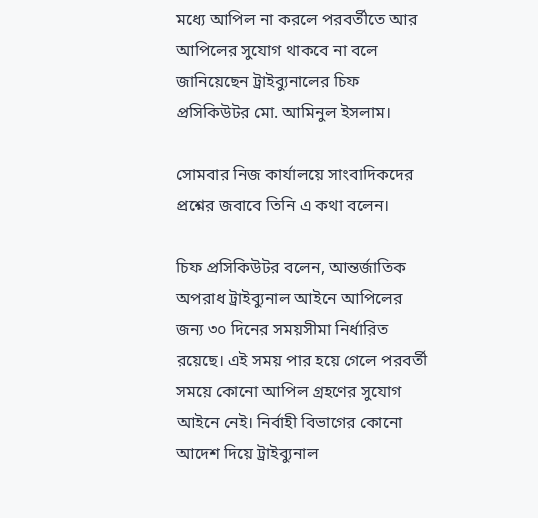মধ্যে আপিল না করলে পরবর্তীতে আর আপিলের সুযোগ থাকবে না বলে জানিয়েছেন ট্রাইব্যুনালের চিফ প্রসিকিউটর মো. আমিনুল ইসলাম।

সোমবার নিজ কার্যালয়ে সাংবাদিকদের প্রশ্নের জবাবে তিনি এ কথা বলেন।

চিফ প্রসিকিউটর বলেন, আন্তর্জাতিক অপরাধ ট্রাইব্যুনাল আইনে আপিলের জন্য ৩০ দিনের সময়সীমা নির্ধারিত রয়েছে। এই সময় পার হয়ে গেলে পরবর্তী সময়ে কোনো আপিল গ্রহণের সুযোগ আইনে নেই। নির্বাহী বিভাগের কোনো আদেশ দিয়ে ট্রাইব্যুনাল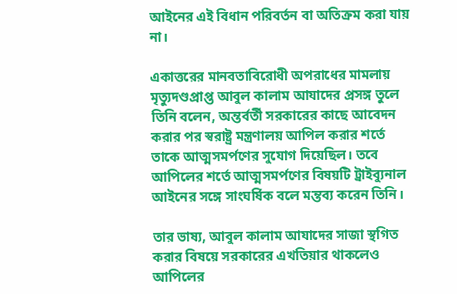আইনের এই বিধান পরিবর্তন বা অতিক্রম করা যায় না।

একাত্তরের মানবতাবিরোধী অপরাধের মামলায় মৃত্যুদণ্ডপ্রাপ্ত আবুল কালাম আযাদের প্রসঙ্গ তুলে তিনি বলেন, অন্তর্বর্তী সরকারের কাছে আবেদন করার পর স্বরাষ্ট্র মন্ত্রণালয় আপিল করার শর্তে তাকে আত্মসমর্পণের সুযোগ দিয়েছিল। তবে আপিলের শর্তে আত্মসমর্পণের বিষয়টি ট্রাইব্যুনাল আইনের সঙ্গে সাংঘর্ষিক বলে মন্তব্য করেন তিনি।

তার ভাষ্য, আবুল কালাম আযাদের সাজা স্থগিত করার বিষয়ে সরকারের এখতিয়ার থাকলেও আপিলের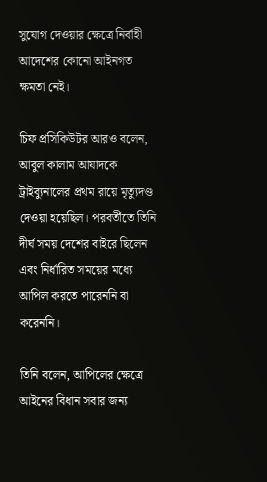সুযোগ দেওয়ার ক্ষেত্রে নির্বাহী আদেশের কোনো আইনগত ক্ষমতা নেই।

চিফ প্রসিকিউটর আরও বলেন, আবুল কালাম আযাদকে ট্রাইব্যুনালের প্রথম রায়ে মৃত্যুদণ্ড দেওয়া হয়েছিল। পরবর্তীতে তিনি দীর্ঘ সময় দেশের বাইরে ছিলেন এবং নির্ধারিত সময়ের মধ্যে আপিল করতে পারেননি বা করেননি।

তিনি বলেন, আপিলের ক্ষেত্রে আইনের বিধান সবার জন্য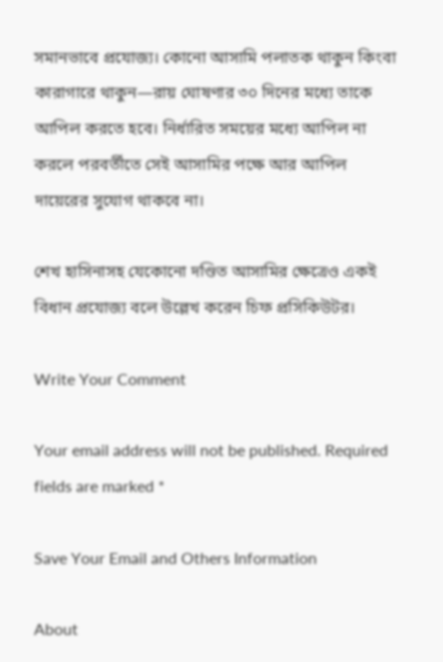সমানভাবে প্রযোজ্য। কোনো আসামি পলাতক থাকুন কিংবা কারাগারে থাকুন—রায় ঘোষণার ৩০ দিনের মধ্যে তাকে আপিল করতে হবে। নির্ধারিত সময়ের মধ্যে আপিল না করলে পরবর্তীতে সেই আসামির পক্ষে আর আপিল দায়েরের সুযোগ থাকবে না।

শেখ হাসিনাসহ যেকোনো দণ্ডিত আসামির ক্ষেত্রেও একই বিধান প্রযোজ্য বলে উল্লেখ করেন চিফ প্রসিকিউটর।

Write Your Comment

Your email address will not be published. Required fields are marked *

Save Your Email and Others Information

About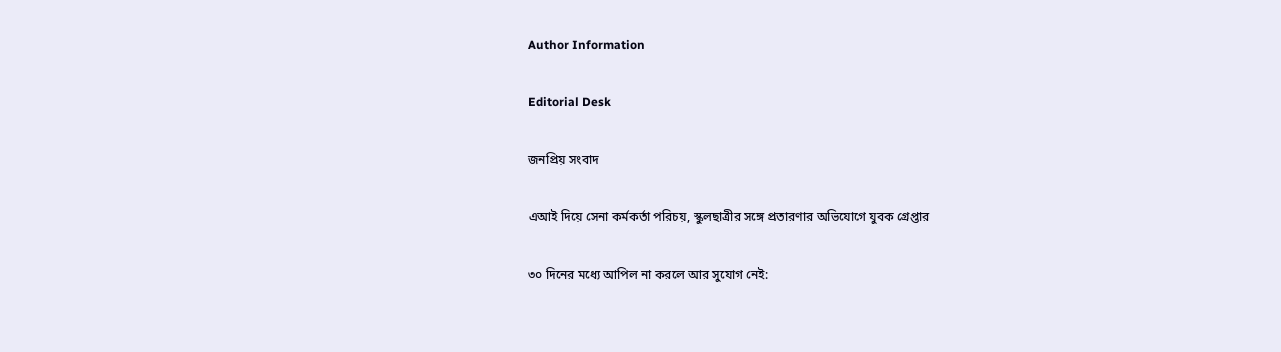Author Information

Editorial Desk

জনপ্রিয় সংবাদ

এআই দিয়ে সেনা কর্মকর্তা পরিচয়, স্কুলছাত্রীর সঙ্গে প্রতারণার অভিযোগে যুবক গ্রেপ্তার

৩০ দিনের মধ্যে আপিল না করলে আর সুযোগ নেই: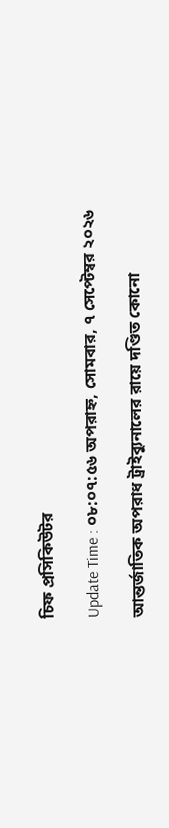চিফ প্রসিকিউটর

Update Time : ০৮:০৭:৫৬ অপরাহ্ন, সোমবার, ৭ সেপ্টেম্বর ২০২৬

আন্তর্জাতিক অপরাধ ট্রাইব্যুনালের রায়ে দণ্ডিত কোনো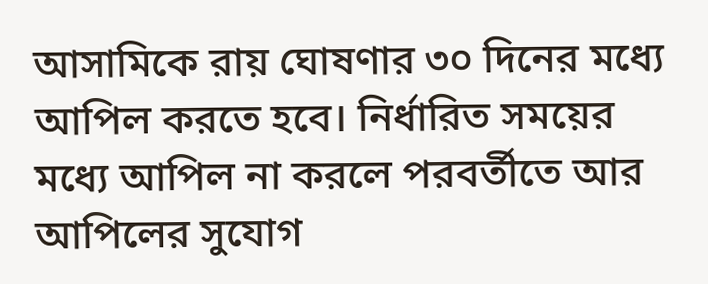আসামিকে রায় ঘোষণার ৩০ দিনের মধ্যে আপিল করতে হবে। নির্ধারিত সময়ের মধ্যে আপিল না করলে পরবর্তীতে আর আপিলের সুযোগ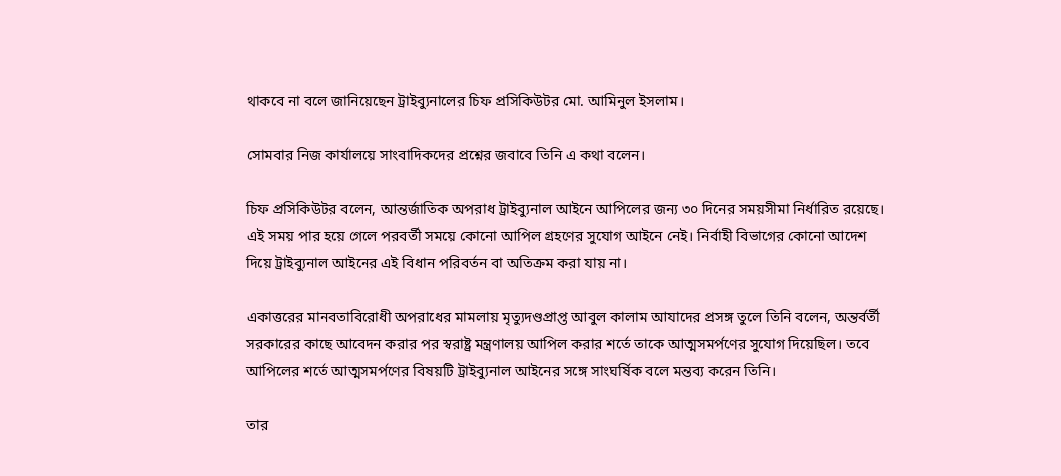থাকবে না বলে জানিয়েছেন ট্রাইব্যুনালের চিফ প্রসিকিউটর মো. আমিনুল ইসলাম।

সোমবার নিজ কার্যালয়ে সাংবাদিকদের প্রশ্নের জবাবে তিনি এ কথা বলেন।

চিফ প্রসিকিউটর বলেন, আন্তর্জাতিক অপরাধ ট্রাইব্যুনাল আইনে আপিলের জন্য ৩০ দিনের সময়সীমা নির্ধারিত রয়েছে। এই সময় পার হয়ে গেলে পরবর্তী সময়ে কোনো আপিল গ্রহণের সুযোগ আইনে নেই। নির্বাহী বিভাগের কোনো আদেশ দিয়ে ট্রাইব্যুনাল আইনের এই বিধান পরিবর্তন বা অতিক্রম করা যায় না।

একাত্তরের মানবতাবিরোধী অপরাধের মামলায় মৃত্যুদণ্ডপ্রাপ্ত আবুল কালাম আযাদের প্রসঙ্গ তুলে তিনি বলেন, অন্তর্বর্তী সরকারের কাছে আবেদন করার পর স্বরাষ্ট্র মন্ত্রণালয় আপিল করার শর্তে তাকে আত্মসমর্পণের সুযোগ দিয়েছিল। তবে আপিলের শর্তে আত্মসমর্পণের বিষয়টি ট্রাইব্যুনাল আইনের সঙ্গে সাংঘর্ষিক বলে মন্তব্য করেন তিনি।

তার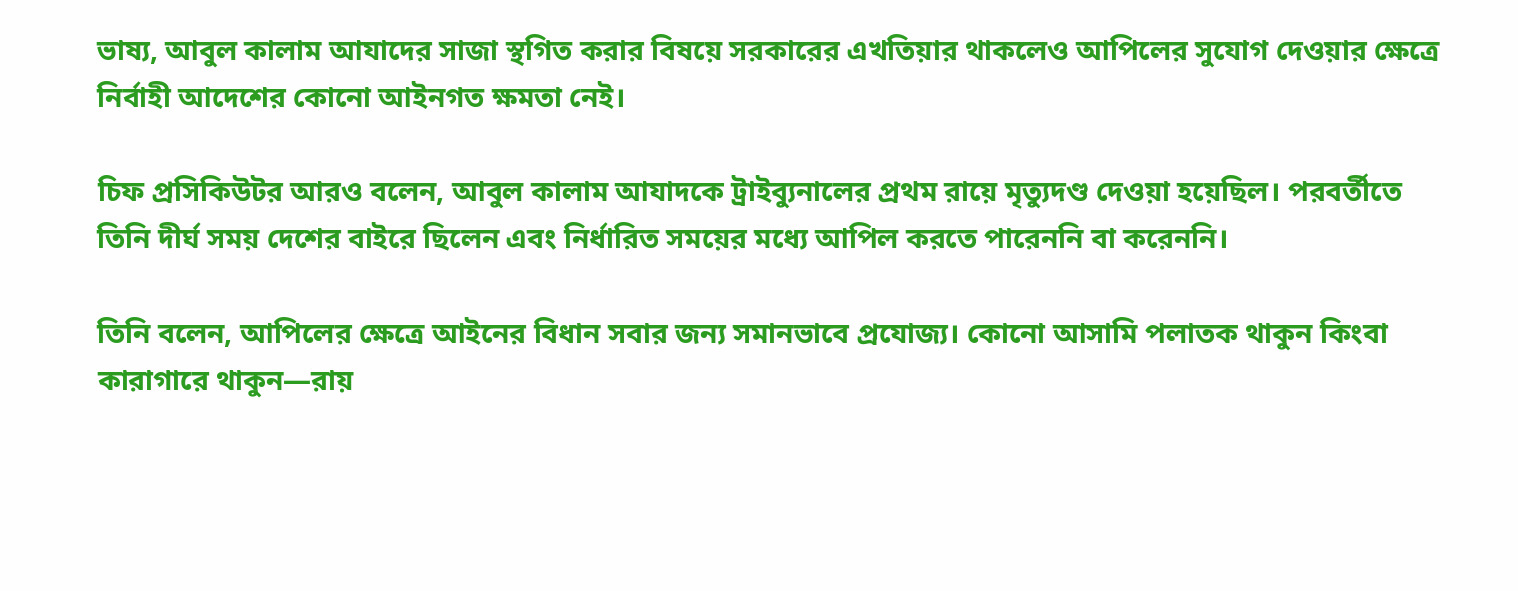ভাষ্য, আবুল কালাম আযাদের সাজা স্থগিত করার বিষয়ে সরকারের এখতিয়ার থাকলেও আপিলের সুযোগ দেওয়ার ক্ষেত্রে নির্বাহী আদেশের কোনো আইনগত ক্ষমতা নেই।

চিফ প্রসিকিউটর আরও বলেন, আবুল কালাম আযাদকে ট্রাইব্যুনালের প্রথম রায়ে মৃত্যুদণ্ড দেওয়া হয়েছিল। পরবর্তীতে তিনি দীর্ঘ সময় দেশের বাইরে ছিলেন এবং নির্ধারিত সময়ের মধ্যে আপিল করতে পারেননি বা করেননি।

তিনি বলেন, আপিলের ক্ষেত্রে আইনের বিধান সবার জন্য সমানভাবে প্রযোজ্য। কোনো আসামি পলাতক থাকুন কিংবা কারাগারে থাকুন—রায়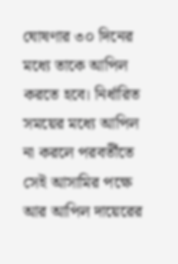ঘোষণার ৩০ দিনের মধ্যে তাকে আপিল করতে হবে। নির্ধারিত সময়ের মধ্যে আপিল না করলে পরবর্তীতে সেই আসামির পক্ষে আর আপিল দায়েরের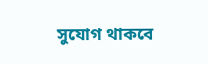সুযোগ থাকবে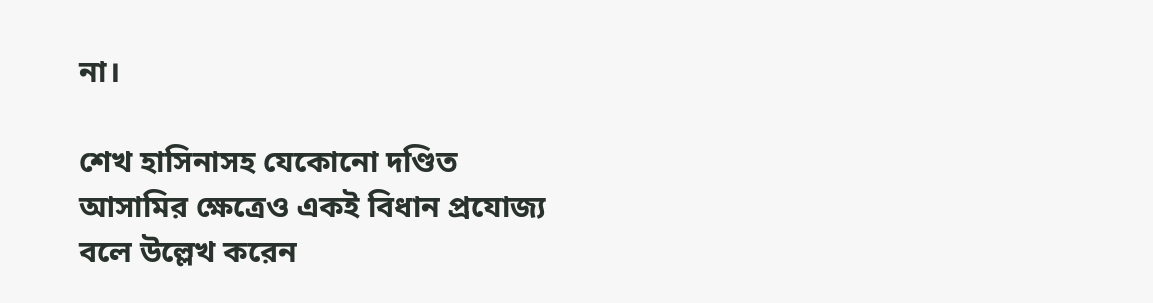না।

শেখ হাসিনাসহ যেকোনো দণ্ডিত আসামির ক্ষেত্রেও একই বিধান প্রযোজ্য বলে উল্লেখ করেন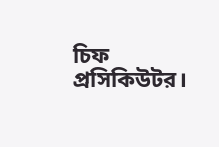চিফ প্রসিকিউটর।